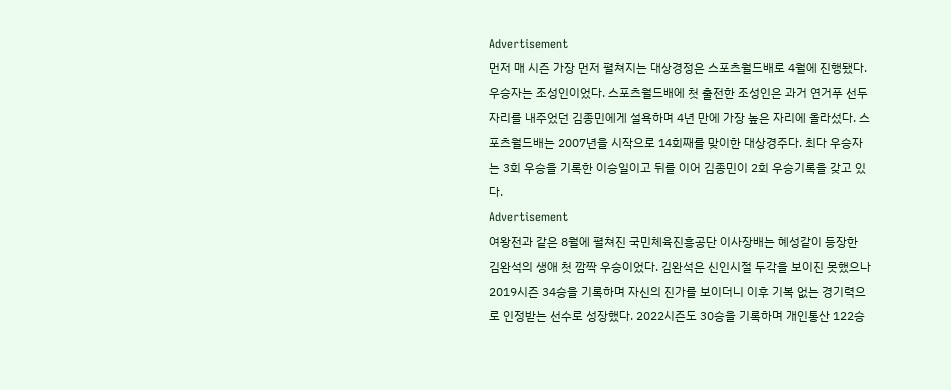Advertisement
먼저 매 시즌 가장 먼저 펼쳐지는 대상경정은 스포츠월드배로 4월에 진행됐다. 우승자는 조성인이었다. 스포츠월드배에 첫 출전한 조성인은 과거 연거푸 선두자리를 내주었던 김종민에게 설욕하며 4년 만에 가장 높은 자리에 올라섰다. 스포츠월드배는 2007년을 시작으로 14회째를 맞이한 대상경주다. 최다 우승자는 3회 우승을 기록한 이승일이고 뒤를 이어 김종민이 2회 우승기록을 갖고 있다.
Advertisement
여왕전과 같은 8월에 펼쳐진 국민체육진흥공단 이사장배는 혜성같이 등장한 김완석의 생애 첫 깜짝 우승이었다. 김완석은 신인시절 두각을 보이진 못했으나 2019시즌 34승을 기록하며 자신의 진가를 보이더니 이후 기복 없는 경기력으로 인정받는 선수로 성장했다. 2022시즌도 30승을 기록하며 개인통산 122승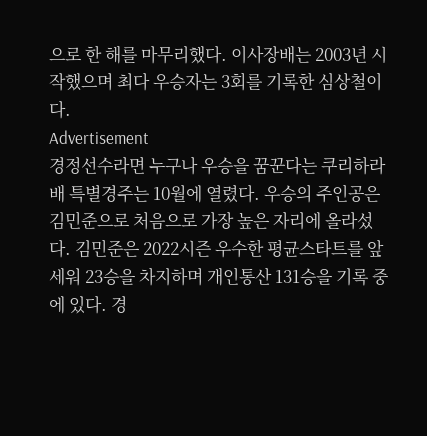으로 한 해를 마무리했다. 이사장배는 2003년 시작했으며 최다 우승자는 3회를 기록한 심상철이다.
Advertisement
경정선수라면 누구나 우승을 꿈꾼다는 쿠리하라배 특별경주는 10월에 열렸다. 우승의 주인공은 김민준으로 처음으로 가장 높은 자리에 올라섰다. 김민준은 2022시즌 우수한 평균스타트를 앞세워 23승을 차지하며 개인통산 131승을 기록 중에 있다. 경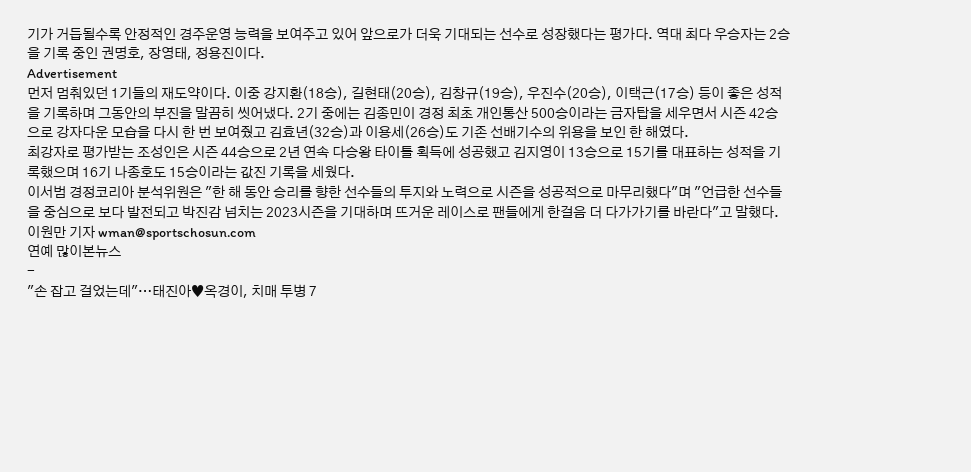기가 거듭될수록 안정적인 경주운영 능력을 보여주고 있어 앞으로가 더욱 기대되는 선수로 성장했다는 평가다. 역대 최다 우승자는 2승을 기록 중인 권명호, 장영태, 정용진이다.
Advertisement
먼저 멈춰있던 1기들의 재도약이다. 이중 강지환(18승), 길현태(20승), 김창규(19승), 우진수(20승), 이택근(17승) 등이 좋은 성적을 기록하며 그동안의 부진을 말끔히 씻어냈다. 2기 중에는 김종민이 경정 최초 개인통산 500승이라는 금자탑을 세우면서 시즌 42승으로 강자다운 모습을 다시 한 번 보여줬고 김효년(32승)과 이용세(26승)도 기존 선배기수의 위용을 보인 한 해였다.
최강자로 평가받는 조성인은 시즌 44승으로 2년 연속 다승왕 타이틀 획득에 성공했고 김지영이 13승으로 15기를 대표하는 성적을 기록했으며 16기 나종호도 15승이라는 값진 기록을 세웠다.
이서범 경정코리아 분석위원은 "한 해 동안 승리를 향한 선수들의 투지와 노력으로 시즌을 성공적으로 마무리했다"며 "언급한 선수들을 중심으로 보다 발전되고 박진감 넘치는 2023시즌을 기대하며 뜨거운 레이스로 팬들에게 한걸음 더 다가가기를 바란다"고 말했다.
이원만 기자 wman@sportschosun.com
연예 많이본뉴스
-
"손 잡고 걸었는데"…태진아♥옥경이, 치매 투병 7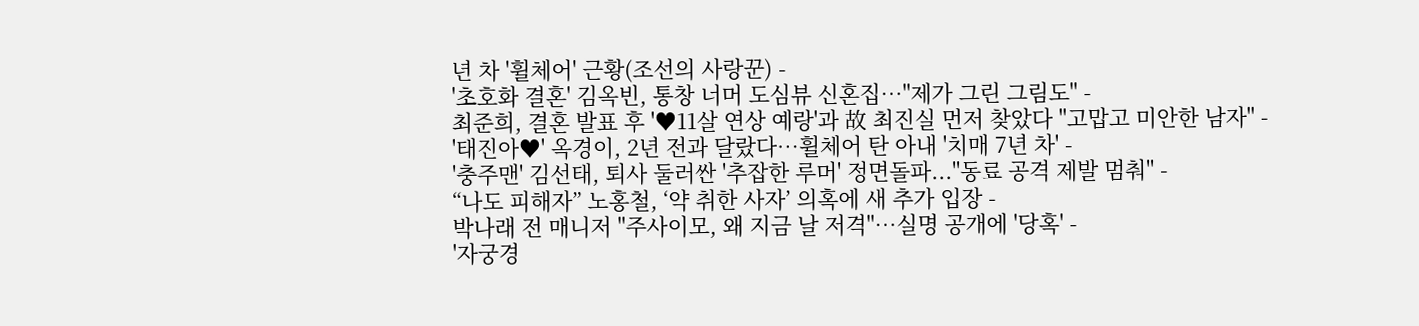년 차 '휠체어' 근황(조선의 사랑꾼) -
'초호화 결혼' 김옥빈, 통창 너머 도심뷰 신혼집…"제가 그린 그림도" -
최준희, 결혼 발표 후 '♥11살 연상 예랑'과 故 최진실 먼저 찾았다 "고맙고 미안한 남자" -
'태진아♥' 옥경이, 2년 전과 달랐다…휠체어 탄 아내 '치매 7년 차' -
'충주맨' 김선태, 퇴사 둘러싼 '추잡한 루머' 정면돌파..."동료 공격 제발 멈춰" -
“나도 피해자” 노홍철, ‘약 취한 사자’ 의혹에 새 추가 입장 -
박나래 전 매니저 "주사이모, 왜 지금 날 저격"…실명 공개에 '당혹' -
'자궁경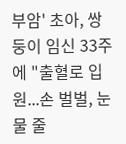부암' 초아, 쌍둥이 임신 33주에 "출혈로 입원...손 벌벌, 눈물 줄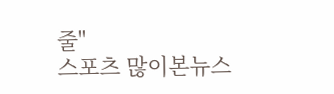줄"
스포츠 많이본뉴스